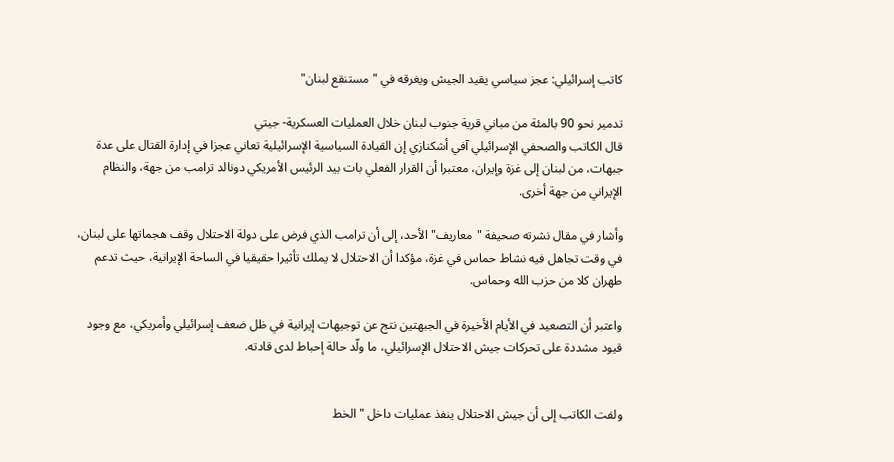كاتب إسرائيلي: عجز سياسي يقيد الجيش ويغرقه في "مستنقع لبنان"

تدمير نحو 90 بالمئة من مباني قرية جنوب لبنان خلال العمليات العسكرية- جيتي
قال الكاتب والصحفي الإسرائيلي آفي أشكنازي إن القيادة السياسية الإسرائيلية تعاني عجزا في إدارة القتال على عدة جبهات، من لبنان إلى غزة وإيران، معتبرا أن القرار الفعلي بات بيد الرئيس الأمريكي دونالد ترامب من جهة، والنظام الإيراني من جهة أخرى.

وأشار في مقال نشرته صحيفة "معاريف" الأحد، إلى أن ترامب الذي فرض على دولة الاحتلال وقف هجماتها على لبنان، في وقت تجاهل فيه نشاط حماس في غزة، مؤكدا أن الاحتلال لا يملك تأثيرا حقيقيا في الساحة الإيرانية، حيث تدعم طهران كلا من حزب الله وحماس.

واعتبر أن التصعيد في الأيام الأخيرة في الجبهتين نتج عن توجيهات إيرانية في ظل ضعف إسرائيلي وأمريكي، مع وجود قيود مشددة على تحركات جيش الاحتلال الإسرائيلي، ما ولّد حالة إحباط لدى قادته.


ولفت الكاتب إلى أن جيش الاحتلال ينفذ عمليات داخل "الخط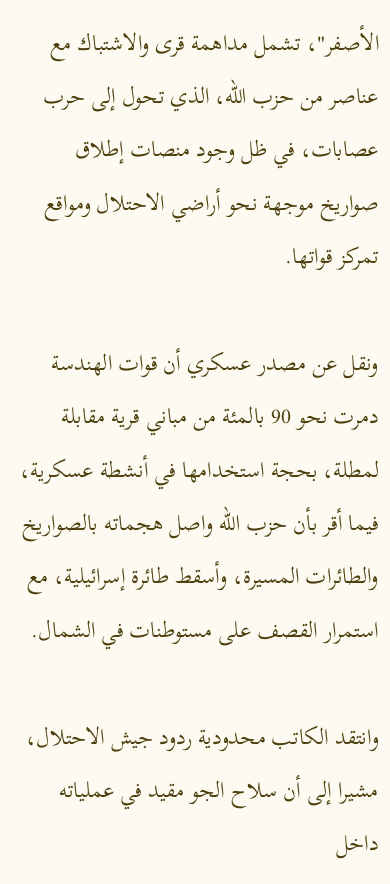الأصفر"، تشمل مداهمة قرى والاشتباك مع عناصر من حزب الله، الذي تحول إلى حرب عصابات، في ظل وجود منصات إطلاق صواريخ موجهة نحو أراضي الاحتلال ومواقع تمركز قواتها.

ونقل عن مصدر عسكري أن قوات الهندسة دمرت نحو 90 بالمئة من مباني قرية مقابلة لمطلة، بحجة استخدامها في أنشطة عسكرية، فيما أقر بأن حزب الله واصل هجماته بالصواريخ والطائرات المسيرة، وأسقط طائرة إسرائيلية، مع استمرار القصف على مستوطنات في الشمال.

وانتقد الكاتب محدودية ردود جيش الاحتلال، مشيرا إلى أن سلاح الجو مقيد في عملياته داخل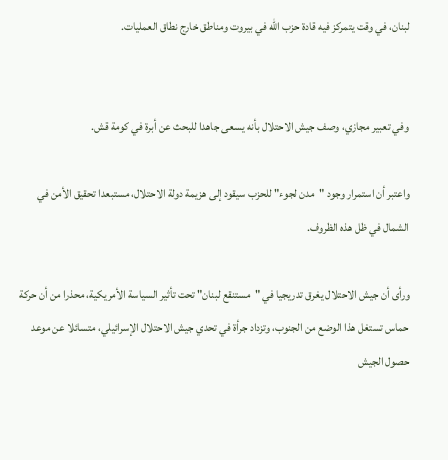لبنان، في وقت يتمركز فيه قادة حزب الله في بيروت ومناطق خارج نطاق العمليات.


وفي تعبير مجازي، وصف جيش الاحتلال بأنه يسعى جاهدا للبحث عن أبرة في كومة قش.

واعتبر أن استمرار وجود "مدن لجوء" للحزب سيقود إلى هزيمة دولة الاحتلال، مستبعدا تحقيق الأمن في الشمال في ظل هذه الظروف.

ورأى أن جيش الاحتلال يغرق تدريجيا في "مستنقع لبنان" تحت تأثير السياسة الأمريكية، محذرا من أن حركة حماس تستغل هذا الوضع من الجنوب، وتزداد جرأة في تحدي جيش الاحتلال الإسرائيلي، متسائلا عن موعد حصول الجيش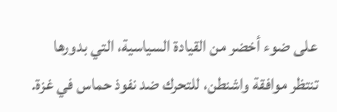على ضوء أخضر من القيادة السياسية، التي بدورها تنتظر موافقة واشنطن، للتحرك ضد نفوذ حماس في غزة.